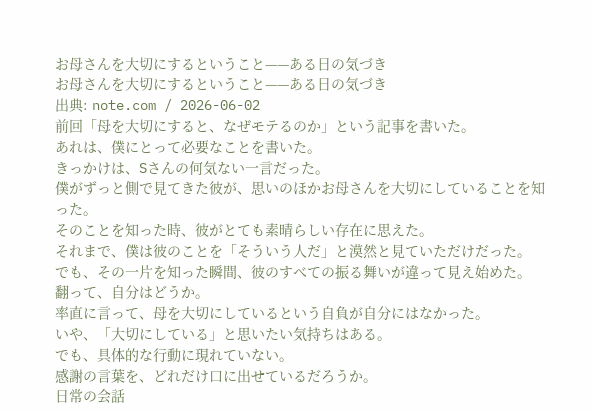お母さんを大切にするということ——ある日の気づき
お母さんを大切にするということ——ある日の気づき
出典: note.com / 2026-06-02
前回「母を大切にすると、なぜモテるのか」という記事を書いた。
あれは、僕にとって必要なことを書いた。
きっかけは、Sさんの何気ない一言だった。
僕がずっと側で見てきた彼が、思いのほかお母さんを大切にしていることを知った。
そのことを知った時、彼がとても素晴らしい存在に思えた。
それまで、僕は彼のことを「そういう人だ」と漠然と見ていただけだった。
でも、その一片を知った瞬間、彼のすべての振る舞いが違って見え始めた。
翻って、自分はどうか。
率直に言って、母を大切にしているという自負が自分にはなかった。
いや、「大切にしている」と思いたい気持ちはある。
でも、具体的な行動に現れていない。
感謝の言葉を、どれだけ口に出せているだろうか。
日常の会話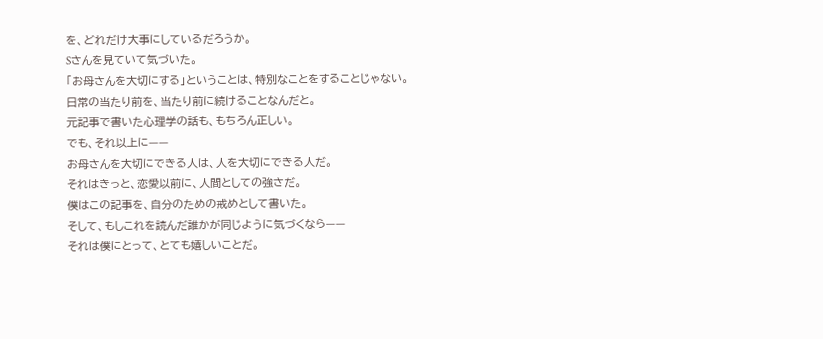を、どれだけ大事にしているだろうか。
Sさんを見ていて気づいた。
「お母さんを大切にする」ということは、特別なことをすることじゃない。
日常の当たり前を、当たり前に続けることなんだと。
元記事で書いた心理学の話も、もちろん正しい。
でも、それ以上に——
お母さんを大切にできる人は、人を大切にできる人だ。
それはきっと、恋愛以前に、人間としての強さだ。
僕はこの記事を、自分のための戒めとして書いた。
そして、もしこれを読んだ誰かが同じように気づくなら——
それは僕にとって、とても嬉しいことだ。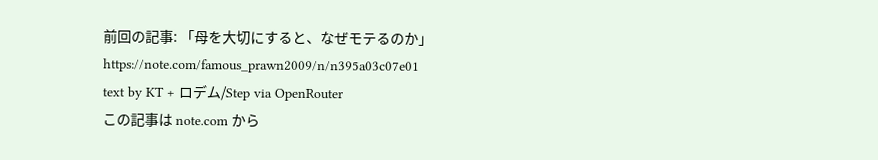前回の記事: 「母を大切にすると、なぜモテるのか」
https://note.com/famous_prawn2009/n/n395a03c07e01
text by KT + ロデム/Step via OpenRouter
この記事は note.com から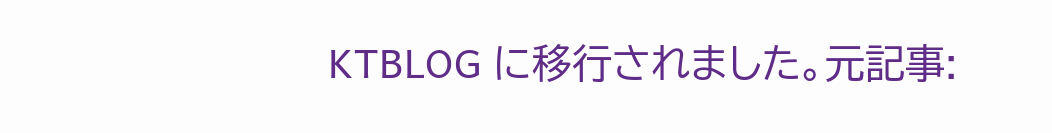KTBLOG に移行されました。元記事: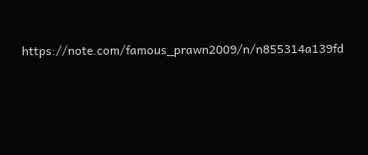https://note.com/famous_prawn2009/n/n855314a139fd